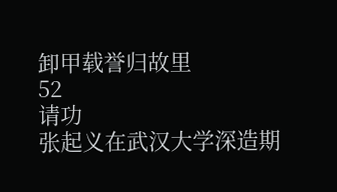卸甲载誉归故里
52
请功
张起义在武汉大学深造期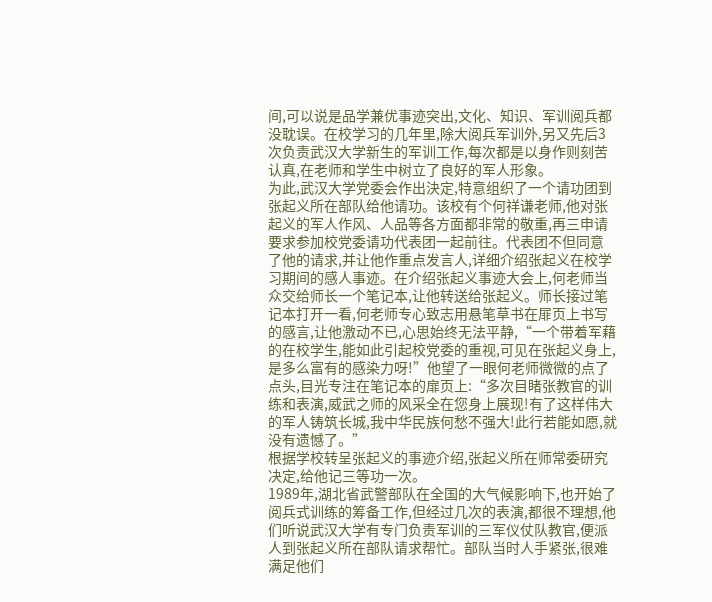间,可以说是品学兼优事迹突出,文化、知识、军训阅兵都没耽误。在校学习的几年里,除大阅兵军训外,另又先后3次负责武汉大学新生的军训工作,每次都是以身作则刻苦认真,在老师和学生中树立了良好的军人形象。
为此,武汉大学党委会作出決定,特意组织了一个请功团到张起义所在部队给他请功。该校有个何祥谦老师,他对张起义的军人作风、人品等各方面都非常的敬重,再三申请要求参加校党委请功代表团一起前往。代表团不但同意了他的请求,并让他作重点发言人,详细介绍张起义在校学习期间的感人事迹。在介绍张起义事迹大会上,何老师当众交给师长一个笔记本,让他转送给张起义。师长接过笔记本打开一看,何老师专心致志用悬笔草书在屝页上书写的感言,让他激动不已,心思始终无法平静,“一个带着军藉的在校学生,能如此引起校党委的重视,可见在张起义身上,是多么富有的感染力呀!”他望了一眼何老师微微的点了点头,目光专注在笔记本的扉页上:“多次目睹张教官的训练和表演,威武之师的风采全在您身上展现!有了这样伟大的军人铸筑长城,我中华民族何愁不强大!此行若能如愿,就没有遗憾了。”
根据学校转呈张起义的事迹介绍,张起义所在师常委研究决定,给他记三等功一次。
1989年,湖北省武警部队在全国的大气候影响下,也开始了阅兵式训练的筹备工作,但经过几次的表演,都很不理想,他们听说武汉大学有专门负责军训的三军仪仗队教官,便派人到张起义所在部队请求帮忙。部队当时人手紧张,很难满足他们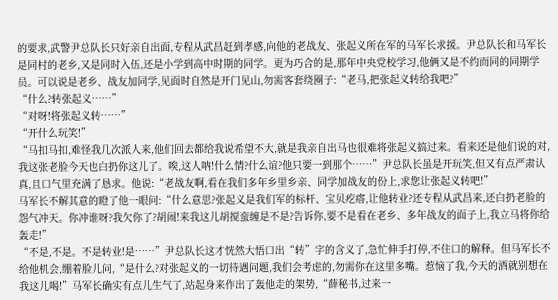的要求,武警尹总队长只好亲自出面,专程从武昌赶到孝感,向他的老战友、张起义所在军的马军长求援。尹总队长和马军长是同村的老乡,又是同时入伍,还是小学到高中时期的同学。更为巧合的是,那年中央党校学习,他俩又是不约而同的同期学员。可以说是老乡、战友加同学,见面时自然是开门见山,勿需客套绕圈子:“老马,把张起义转给我吧?”
“什么?转张起义……”
“对呀!将张起义转……”
“开什么玩笑!”
“马扣马扣,难怪我几次派人来,他们回去都给我说希望不大,就是我亲自出马也很难将张起义搞过来。看来还是他们说的对,我这张老脸今天也白扔你这儿了。唉,这人呐!什么情?什么谊?他只要一到那个……”尹总队长虽是开玩笑,但又有点严肃认真,且口气里充满了恳求。他说:“老战友啊,看在我们多年乡里乡亲、同学加战友的份上,求您让张起义转吧!”
马军长不解其意的瞪了他一眼问:“什么意思?张起义是我们军的标杆、宝贝疙瘩,让他转业?还专程从武昌来,还白扔老脸的怨气冲天。你冲谁呀?我欠你了?胡闹!来我这儿胡搅蛮缠是不是?告诉你,要不是看在老乡、多年战友的面子上,我立马将你给轰走!”
“不是,不是。不是转业!是……”尹总队长这才恍然大悟口出“转”字的含义了,急忙伸手打停,不住口的解释。但马军长不给他机会,绷着脸儿问,“是什么?对张起义的一切待遇问题,我们会考虑的,勿需你在这里多嘴。惹恼了我,今天的酒就别想在我这儿喝!”马军长确实有点儿生气了,站起身来作出了轰他走的架势,“薛秘书,过来一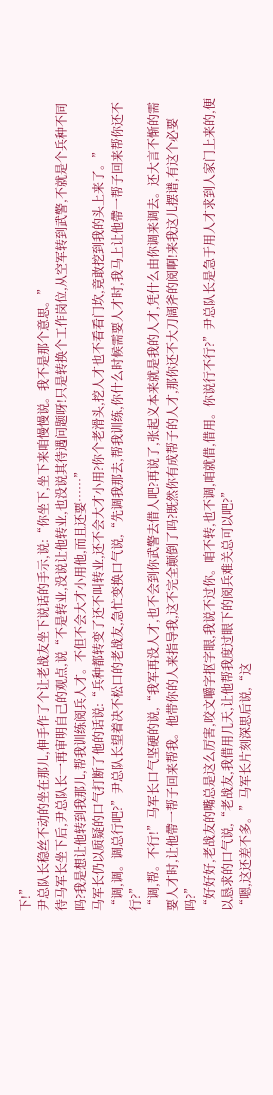下!”
尹总队长稳丝不动的坐在那儿,伸手作了个让老战友坐下说话的手示,说:“你坐下,坐下来咱慢慢说。我不是那个意思。”
待马军长坐下后,尹总队长一再审明自己的观点,说“不是转业,没说让他转业,也没说其待遇问题呀!只是转换个工作岗位,从空军转到武警,不就是个兵种不同吗?我是想让他转到我那儿,帮我训练阅兵人才。不但不会大才小用他,而且还要……”
马军长仍以质疑的口气打断了他的话说:“兵种都转变了还不叫转业,还不会大才小用?你个老滑头,挖人才也不看看门坎,竟敢挖到我的头上来了。”
“调,调。调总行吧?”尹总队长望着决不松口的老战友,急忙变换口气说,“先调我那去,帮我训练,你什么时候需要人才时,我马上让他帶一帮子回来帮你还不行?”
“调,帮。不行!”马军长口气坚硬的说,“我军再没人才,也不会到你武警去借人吧?再说了,张起义本来就是我的人才,凭什么由你调来调去。还大言不惭的需要人才时,让他帶一帮子回来帮我。他带你的人来指导我,这不完全颠倒了吗?既然你有成帮子的人才,那你还不大刀阔斧的阅啊!来我这儿摆谱,有这个必要吗?”
“好好好,老战友的嘴总是这么厉害,咬文嚼字抠字眼,我说不过你。咱不转,也不调,咱就借,借用。你说行不行?”尹总队长是急于用人才求到人家门上来的,便以恳求的口气说,“老战友,我借用几天,让他帮我度过眼下的阅兵难关总可以吧?”
“嗯,这还差不多。”马军长片刻深思后说,“这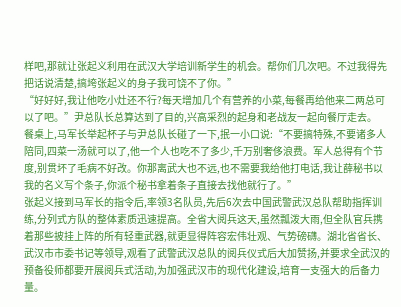样吧,那就让张起义利用在武汉大学培训新学生的机会。帮你们几次吧。不过我得先把话说清楚,搞垮张起义的身子我可饶不了你。”
“好好好,我让他吃小灶还不行?每天增加几个有营养的小菜,每餐再给他来二两总可以了吧。”尹总队长总算达到了目的,兴高采烈的起身和老战友一起向餐厅走去。
餐桌上,马军长举起杯子与尹总队长碰了一下,抿一小口说:“不要搞特殊,不要诸多人陪同,四菜一汤就可以了,他一个人也吃不了多少,千万别奢侈浪费。军人总得有个节度,别贯坏了毛病不好改。你那离武大也不远,也不需要我给他打电话,我让薛秘书以我的名义写个条子,你派个秘书拿着条子直接去找他就行了。”
张起义接到马军长的指令后,率领3名队员,先后6次去中国武警武汉总队帮助指挥训练,分列式方队的整体素质迅速提高。全省大阅兵这天,虽然瓢泼大雨,但全队官兵携着那些披挂上阵的所有轻重武器,就更显得阵容宏伟壮观、气势磅礴。湖北省省长、武汉市市委书记等领导,观看了武警武汉总队的阅兵仪式后大加赞扬,并要求全武汉的预备役师都要开展阅兵式活动,为加强武汉市的现代化建设,培育一支强大的后备力量。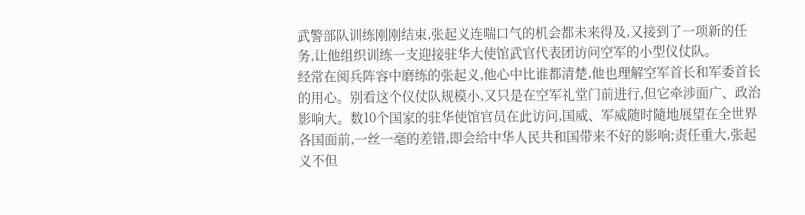武警部队训练刚刚结束,张起义连喘口气的机会都未来得及,又接到了一项新的任务,让他组织训练一支迎接驻华大使馆武官代表团访问空军的小型仪仗队。
经常在阅兵阵容中磨练的张起义,他心中比谁都清楚,他也理解空军首长和军委首长的用心。别看这个仪仗队规模小,又只是在空军礼堂门前进行,但它牵涉面广、政治影响大。数10个国家的驻华使馆官员在此访问,国威、军威随时隨地展望在全世界各国面前,一丝一毫的差错,即会给中华人民共和国带来不好的影响;责任重大,张起义不但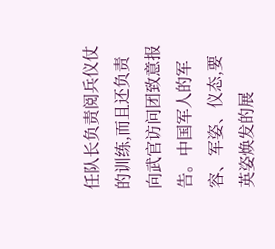任队长负责阅兵仪仗的训练,而且还负责向武官访问团致意报告。中国军人的军容、军姿、仪态,要英姿焕发的展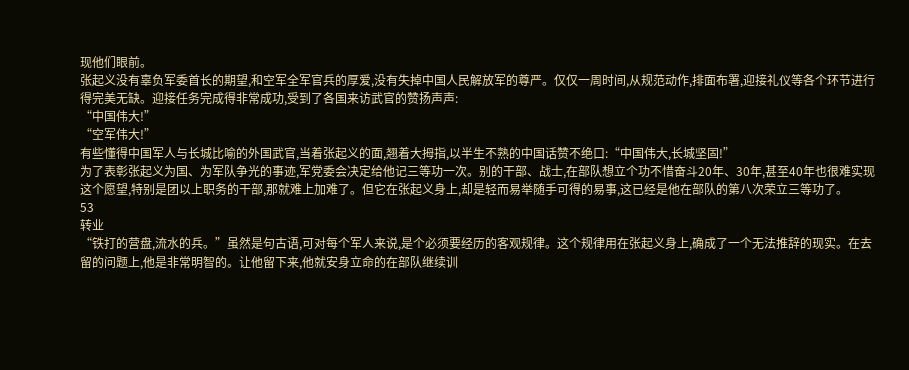现他们眼前。
张起义没有辜负军委首长的期望,和空军全军官兵的厚爱,没有失掉中国人民解放军的尊严。仅仅一周时间,从规范动作,排面布署,迎接礼仪等各个环节进行得完美无缺。迎接任务完成得非常成功,受到了各国来访武官的赞扬声声:
“中国伟大!”
“空军伟大!”
有些懂得中国军人与长城比喻的外国武官,当着张起义的面,翘着大拇指,以半生不熟的中国话赞不绝口:“中国伟大,长城坚固!”
为了表彰张起义为国、为军队争光的事迹,军党委会决定给他记三等功一次。别的干部、战士,在部队想立个功不惜奋斗20年、30年,甚至40年也很难实现这个愿望,特别是团以上职务的干部,那就难上加难了。但它在张起义身上,却是轻而易举随手可得的易事,这已经是他在部队的第八次荣立三等功了。
53
转业
“铁打的营盘,流水的兵。”虽然是句古语,可对每个军人来说,是个必须要经历的客观规律。这个规律用在张起义身上,确成了一个无法推辞的现实。在去留的问题上,他是非常明智的。让他留下来,他就安身立命的在部队继续训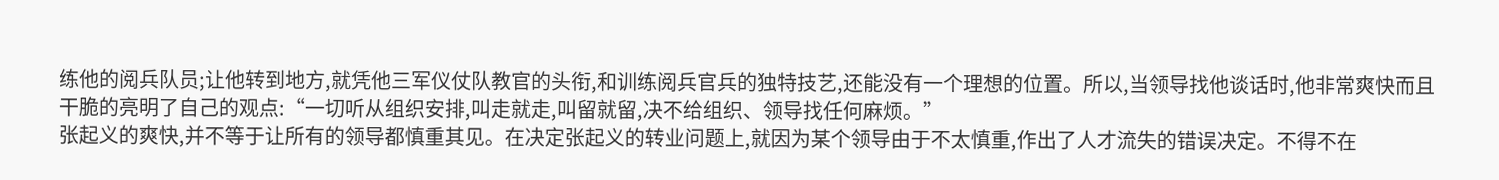练他的阅兵队员;让他转到地方,就凭他三军仪仗队教官的头衔,和训练阅兵官兵的独特技艺,还能没有一个理想的位置。所以,当领导找他谈话时,他非常爽快而且干脆的亮明了自己的观点:“一切听从组织安排,叫走就走,叫留就留,决不给组织、领导找任何麻烦。”
张起义的爽快,并不等于让所有的领导都慎重其见。在决定张起义的转业问题上,就因为某个领导由于不太慎重,作出了人才流失的错误决定。不得不在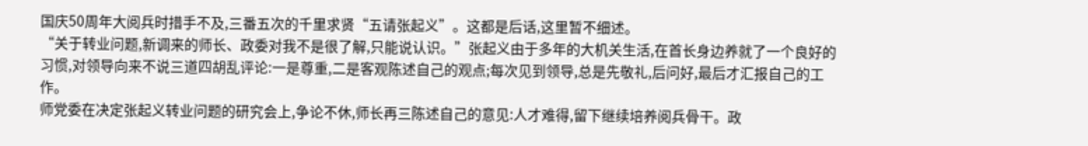国庆50周年大阅兵时措手不及,三番五次的千里求贤“五请张起义”。这都是后话,这里暂不细述。
“关于转业问题,新调来的师长、政委对我不是很了解,只能说认识。”张起义由于多年的大机关生活,在首长身边养就了一个良好的习惯,对领导向来不说三道四胡乱评论:一是尊重,二是客观陈述自己的观点;每次见到领导,总是先敬礼,后问好,最后才汇报自己的工作。
师党委在决定张起义转业问题的研究会上,争论不休,师长再三陈述自己的意见:人才难得,留下继续培养阅兵骨干。政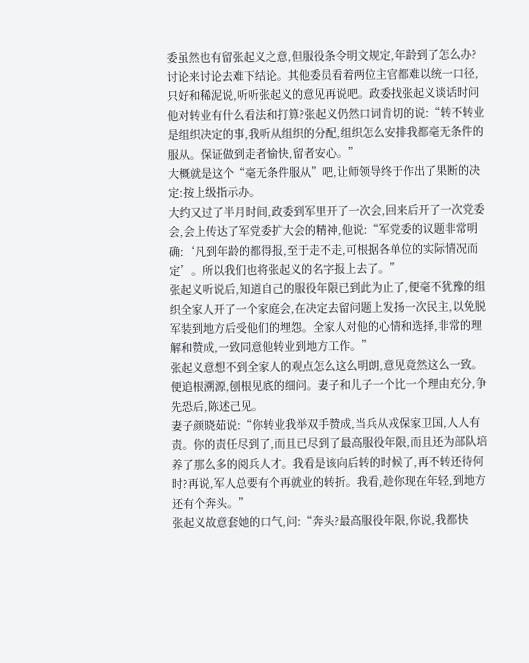委虽然也有留张起义之意,但服役条令明文规定,年龄到了怎么办?讨论来讨论去难下结论。其他委员看着两位主官都难以统一口径,只好和稀泥说,听听张起义的意见再说吧。政委找张起义谈话时问他对转业有什么看法和打算?张起义仍然口词肯切的说:“转不转业是组织决定的事,我听从组织的分配,组织怎么安排我都毫无条件的服从。保证做到走者愉快,留者安心。”
大概就是这个“毫无条件服从”吧,让师领导终于作出了果断的决定:按上级指示办。
大约又过了半月时间,政委到军里开了一次会,回来后开了一次党委会,会上传达了军党委扩大会的精神,他说:“军党委的议题非常明确:‘凡到年龄的都得报,至于走不走,可根据各单位的实际情况而定’。所以我们也将张起义的名字报上去了。”
张起义听说后,知道自己的服役年限已到此为止了,便毫不犹豫的组织全家人开了一个家庭会,在决定去留问题上发扬一次民主,以免脱军装到地方后受他们的埋怨。全家人对他的心情和选择,非常的理解和赞成,一致同意他转业到地方工作。”
张起义意想不到全家人的观点怎么这么明朗,意见竟然这么一致。便追根溯源,刨根见底的细问。妻子和儿子一个比一个理由充分,争先恐后,陈述己见。
妻子颜晓茹说:“你转业我举双手赞成,当兵从戎保家卫国,人人有责。你的责任尽到了,而且已尽到了最高服役年限,而且还为部队培养了那么多的阅兵人才。我看是该向后转的时候了,再不转还待何时?再说,军人总要有个再就业的转折。我看,趁你现在年轻,到地方还有个奔头。”
张起义故意套她的口气,问:“奔头?最高服役年限,你说,我都快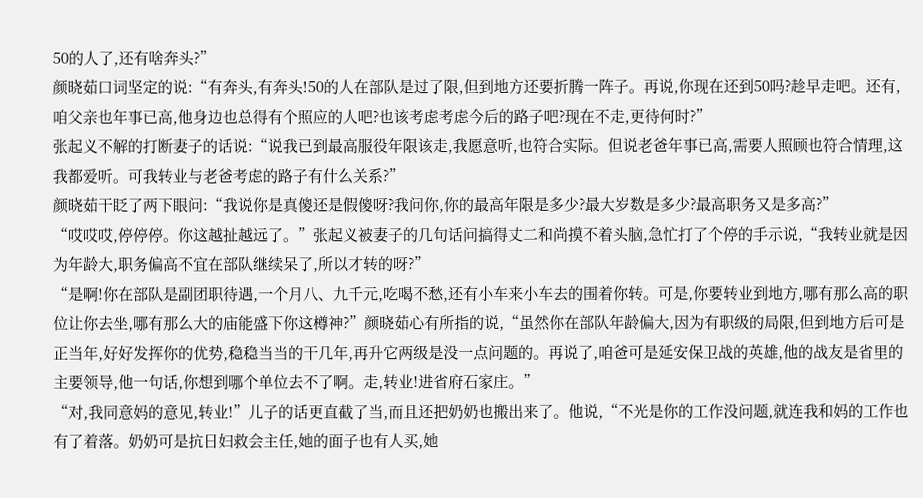50的人了,还有啥奔头?”
颜晓茹口词坚定的说:“有奔头,有奔头!50的人在部队是过了限,但到地方还要折腾一阵子。再说,你现在还到50吗?趁早走吧。还有,咱父亲也年事已高,他身边也总得有个照应的人吧?也该考虑考虑今后的路子吧?现在不走,更待何时?”
张起义不解的打断妻子的话说:“说我已到最高服役年限该走,我愿意听,也符合实际。但说老爸年事已高,需要人照顾也符合情理,这我都爱听。可我转业与老爸考虑的路子有什么关系?”
颜晓茹干眨了两下眼问:“我说你是真傻还是假傻呀?我问你,你的最高年限是多少?最大岁数是多少?最高职务又是多高?”
“哎哎哎,停停停。你这越扯越远了。”张起义被妻子的几句话问搞得丈二和尚摸不着头脑,急忙打了个停的手示说,“我转业就是因为年龄大,职务偏高不宜在部队继续呆了,所以才转的呀?”
“是啊!你在部队是副团职待遇,一个月八、九千元,吃喝不愁,还有小车来小车去的围着你转。可是,你要转业到地方,哪有那么高的职位让你去坐,哪有那么大的庙能盛下你这樽神?”颜晓茹心有所指的说,“虽然你在部队年龄偏大,因为有职级的局限,但到地方后可是正当年,好好发挥你的优势,稳稳当当的干几年,再升它两级是没一点问题的。再说了,咱爸可是延安保卫战的英雄,他的战友是省里的主要领导,他一句话,你想到哪个单位去不了啊。走,转业!进省府石家庄。”
“对,我同意妈的意见,转业!”儿子的话更直截了当,而且还把奶奶也搬出来了。他说,“不光是你的工作没问题,就连我和妈的工作也有了着落。奶奶可是抗日妇救会主任,她的面子也有人买,她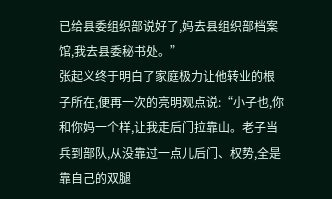已给县委组织部说好了,妈去县组织部档案馆,我去县委秘书处。”
张起义终于明白了家庭极力让他转业的根子所在,便再一次的亮明观点说:“小子也,你和你妈一个样,让我走后门拉靠山。老子当兵到部队,从没靠过一点儿后门、权势,全是靠自己的双腿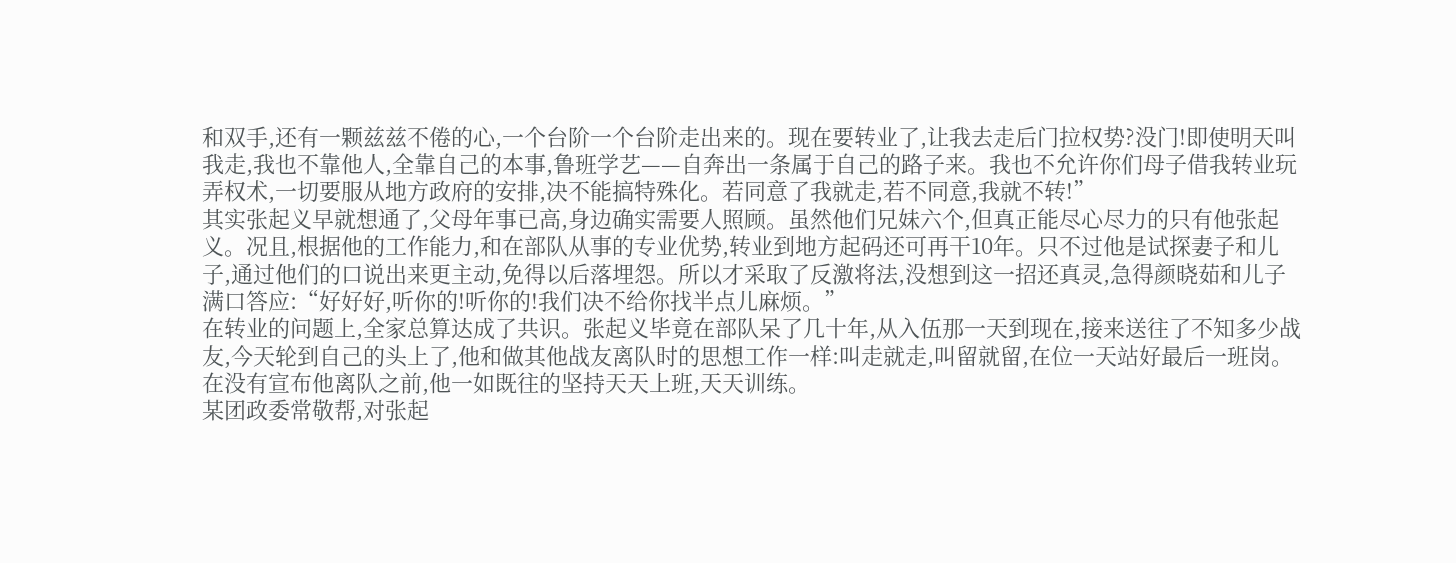和双手,还有一颗兹兹不倦的心,一个台阶一个台阶走出来的。现在要转业了,让我去走后门拉权势?没门!即使明天叫我走,我也不靠他人,全靠自己的本事,鲁班学艺——自奔出一条属于自己的路子来。我也不允许你们母子借我转业玩弄权术,一切要服从地方政府的安排,决不能搞特殊化。若同意了我就走,若不同意,我就不转!”
其实张起义早就想通了,父母年事已高,身边确实需要人照顾。虽然他们兄妹六个,但真正能尽心尽力的只有他张起义。况且,根据他的工作能力,和在部队从事的专业优势,转业到地方起码还可再干10年。只不过他是试探妻子和儿子,通过他们的口说出来更主动,免得以后落埋怨。所以才采取了反激将法,没想到这一招还真灵,急得颜晓茹和儿子满口答应:“好好好,听你的!听你的!我们决不给你找半点儿麻烦。”
在转业的问题上,全家总算达成了共识。张起义毕竟在部队呆了几十年,从入伍那一天到现在,接来送往了不知多少战友,今天轮到自己的头上了,他和做其他战友离队时的思想工作一样:叫走就走,叫留就留,在位一天站好最后一班岗。在没有宣布他离队之前,他一如既往的坚持天天上班,天天训练。
某团政委常敬帮,对张起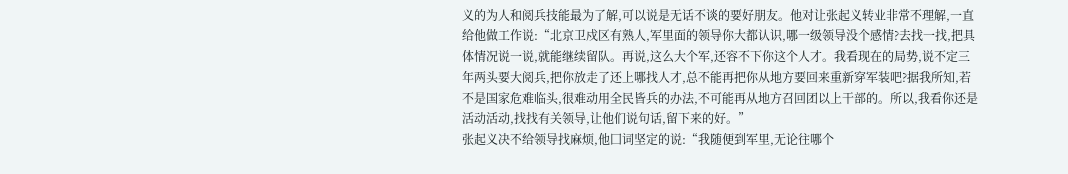义的为人和阅兵技能最为了解,可以说是无话不谈的要好朋友。他对让张起义转业非常不理解,一直给他做工作说:“北京卫戍区有熟人,军里面的领导你大都认识,哪一级领导没个感情?去找一找,把具体情况说一说,就能继续留队。再说,这么大个军,还容不下你这个人才。我看现在的局势,说不定三年两头要大阅兵,把你放走了还上哪找人才,总不能再把你从地方要回来重新穿军装吧?据我所知,若不是国家危难临头,很难动用全民皆兵的办法,不可能再从地方召回团以上干部的。所以,我看你还是活动活动,找找有关领导,让他们说句话,留下来的好。”
张起义决不给领导找麻烦,他囗词坚定的说:“我随便到军里,无论往哪个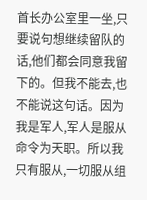首长办公室里一坐,只要说句想继续留队的话,他们都会同意我留下的。但我不能去,也不能说这句话。因为我是军人,军人是服从命令为天职。所以我只有服从,一切服从组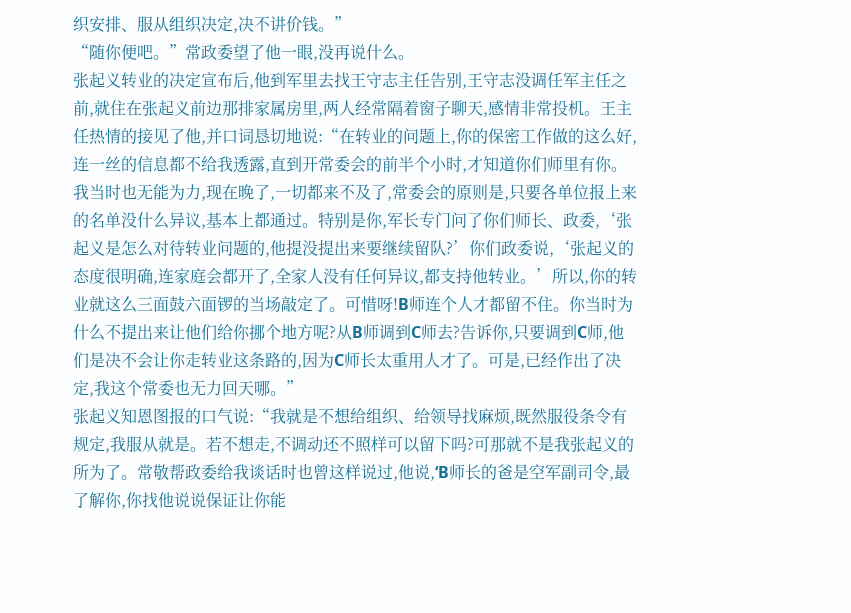织安排、服从组织决定,决不讲价钱。”
“随你便吧。”常政委望了他一眼,没再说什么。
张起义转业的决定宣布后,他到军里去找王守志主任告别,王守志没调任军主任之前,就住在张起义前边那排家属房里,两人经常隔着窗子聊天,感情非常投机。王主任热情的接见了他,并口词恳切地说:“在转业的问题上,你的保密工作做的这么好,连一丝的信息都不给我透露,直到开常委会的前半个小时,才知道你们师里有你。我当时也无能为力,现在晚了,一切都来不及了,常委会的原则是,只要各单位报上来的名单没什么异议,基本上都通过。特别是你,军长专门问了你们师长、政委,‘张起义是怎么对待转业问题的,他提没提出来要继续留队?’你们政委说,‘张起义的态度很明确,连家庭会都开了,全家人没有任何异议,都支持他转业。’所以,你的转业就这么三面鼓六面锣的当场敲定了。可惜呀!B师连个人才都留不住。你当时为什么不提出来让他们给你挪个地方呢?从B师调到C师去?告诉你,只要调到C师,他们是决不会让你走转业这条路的,因为C师长太重用人才了。可是,已经作出了决定,我这个常委也无力回天哪。”
张起义知恩图报的口气说:“我就是不想给组织、给领导找麻烦,既然服役条令有规定,我服从就是。若不想走,不调动还不照样可以留下吗?可那就不是我张起义的所为了。常敬帮政委给我谈话时也曾这样说过,他说,‘B师长的爸是空军副司令,最了解你,你找他说说保证让你能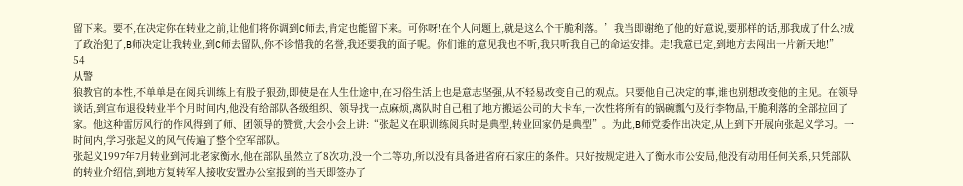留下来。要不,在决定你在转业之前,让他们将你调到C师去,肯定也能留下来。可你呀!在个人问题上,就是这么个干脆利落。’我当即谢绝了他的好意说,要那样的话,那我成了什么?成了政治犯了,B师决定让我转业,到C师去留队,你不诊惜我的名誉,我还要我的面子呢。你们谁的意见我也不听,我只听我自己的命运安排。走!我意已定,到地方去闯出一片新天地!”
54
从警
狼教官的本性,不单单是在阅兵训练上有股子狠劲,即使是在人生仕途中,在习俗生活上也是意志坚强,从不轻易改变自己的观点。只要他自己决定的事,谁也别想改变他的主见。在领导谈话,到宣布退役转业半个月时间内,他没有给部队各级组织、领导找一点麻烦,离队时自己租了地方搬运公司的大卡车,一次性将所有的锅碗瓢勺及行李物品,干脆利落的全部拉回了家。他这种雷厉风行的作风得到了师、团领导的赞赏,大会小会上讲:“张起义在职训练阅兵时是典型,转业回家仍是典型”。为此,B师党委作出决定,从上到下开展向张起义学习。一时间内,学习张起义的风气传遍了整个空军部队。
张起义1997年7月转业到河北老家衡水,他在部队虽然立了8次功,没一个二等功,所以没有具备进省府石家庄的条件。只好按规定进入了衡水市公安局,他没有动用任何关系,只凭部队的转业介绍信,到地方复转军人接收安置办公室报到的当天即签办了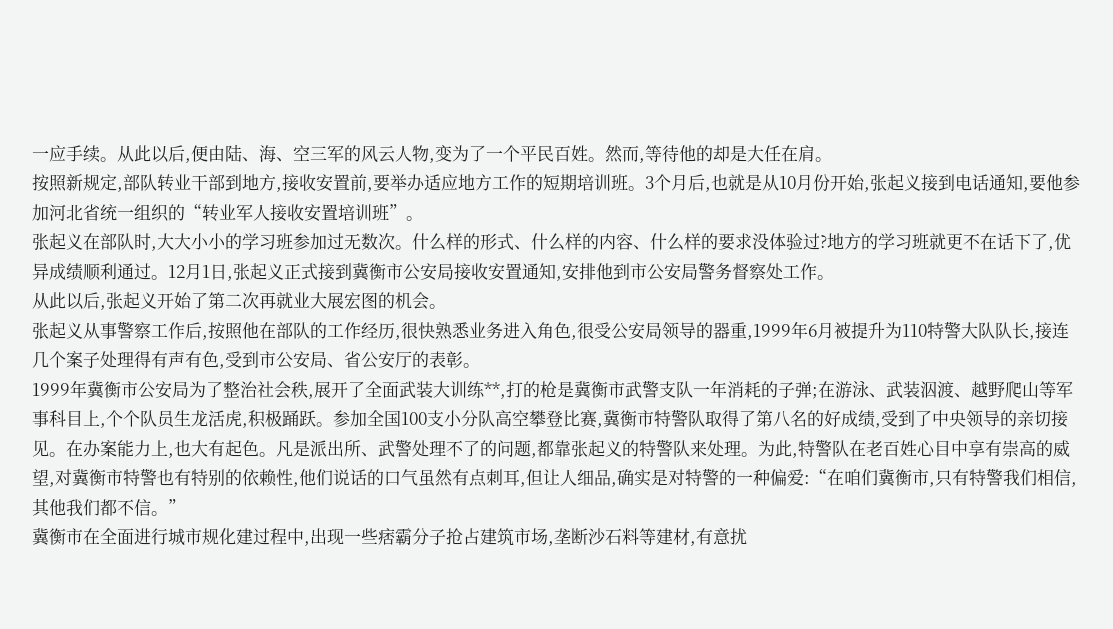一应手续。从此以后,便由陆、海、空三军的风云人物,变为了一个平民百姓。然而,等待他的却是大任在肩。
按照新规定,部队转业干部到地方,接收安置前,要举办适应地方工作的短期培训班。3个月后,也就是从10月份开始,张起义接到电话通知,要他参加河北省统一组织的“转业军人接收安置培训班”。
张起义在部队时,大大小小的学习班参加过无数次。什么样的形式、什么样的内容、什么样的要求没体验过?地方的学习班就更不在话下了,优异成绩顺利通过。12月1日,张起义正式接到冀衡市公安局接收安置通知,安排他到市公安局警务督察处工作。
从此以后,张起义开始了第二次再就业大展宏图的机会。
张起义从事警察工作后,按照他在部队的工作经历,很快熟悉业务进入角色,很受公安局领导的器重,1999年6月被提升为110特警大队队长,接连几个案子处理得有声有色,受到市公安局、省公安厅的表彰。
1999年冀衡市公安局为了整治社会秩,展开了全面武装大训练**,打的枪是冀衡市武警支队一年消耗的子弹;在游泳、武装泅渡、越野爬山等军事科目上,个个队员生龙活虎,积极踊跃。参加全国100支小分队高空攀登比赛,冀衡市特警队取得了第八名的好成绩,受到了中央领导的亲切接见。在办案能力上,也大有起色。凡是派出所、武警处理不了的问题,都靠张起义的特警队来处理。为此,特警队在老百姓心目中享有崇高的威望,对冀衡市特警也有特别的依赖性,他们说话的口气虽然有点刺耳,但让人细品,确实是对特警的一种偏爱:“在咱们冀衡市,只有特警我们相信,其他我们都不信。”
冀衡市在全面进行城市规化建过程中,出现一些痞霸分子抢占建筑市场,垄断沙石料等建材,有意扰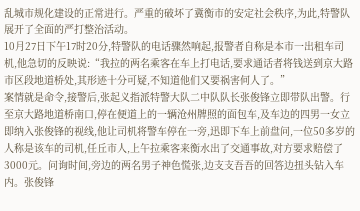乱城市规化建设的正常进行。严重的破坏了冀衡市的安定社会秩序,为此,特警队展开了全面的严打整治活动。
10月27日下午17时20分,特警队的电话骤然响起,报警者自称是本市一出租车司机,他急切的反映说:“我拉的两名乘客在车上打电话,要求通话者将钱送到京大路市区段地道桥处,其形迹十分可疑,不知道他们又要祸害何人了。”
案情就是命令,接警后,张起义指派特警大队二中队队长张俊锋立即带队出警。行至京大路地道桥南口,停在便道上的一辆沧州牌照的面包车,及车边的四男一女立即纳入张俊锋的视线,他让司机将警车停在一旁,迅即下车上前盘问,一位50多岁的人称是该车的司机,任丘市人,上午拉乘客来衡水出了交通事故,对方要求赔偿了3000元。问询时间,旁边的两名男子神色慌张,边支支吾吾的回答边扭头钻入车内。张俊锋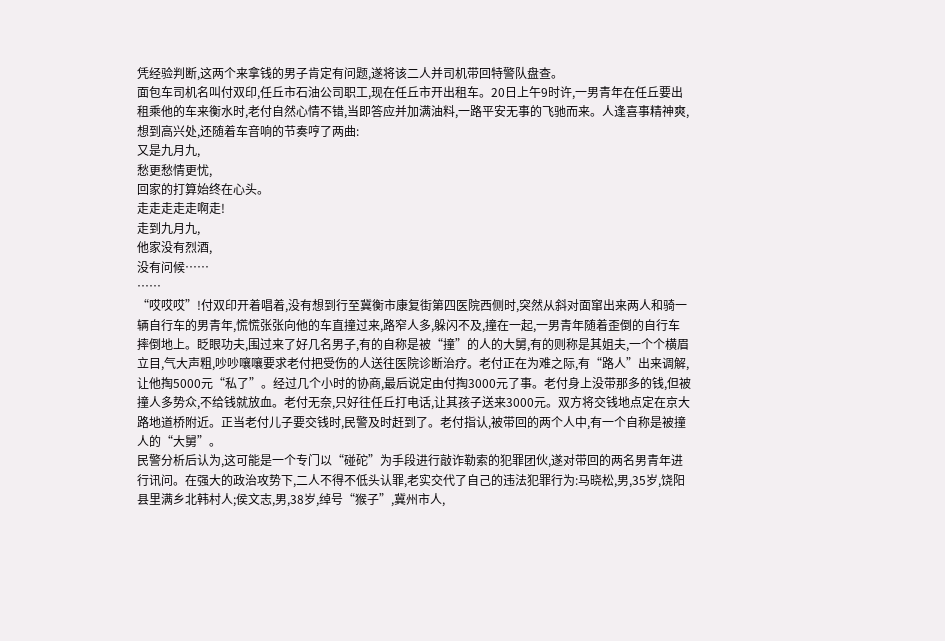凭经验判断,这两个来拿钱的男子肯定有问题,遂将该二人并司机带回特警队盘查。
面包车司机名叫付双印,任丘市石油公司职工,现在任丘市开出租车。20日上午9时许,一男青年在任丘要出租乘他的车来衡水时,老付自然心情不错,当即答应并加满油料,一路平安无事的飞驰而来。人逢喜事精神爽,想到高兴处,还随着车音响的节奏哼了两曲:
又是九月九,
愁更愁情更忧,
回家的打算始终在心头。
走走走走走啊走!
走到九月九,
他家没有烈酒,
没有问候……
……
“哎哎哎”!付双印开着唱着,没有想到行至冀衡市康复街第四医院西侧时,突然从斜对面窜出来两人和骑一辆自行车的男青年,慌慌张张向他的车直撞过来,路窄人多,躲闪不及,撞在一起,一男青年随着歪倒的自行车摔倒地上。眨眼功夫,围过来了好几名男子,有的自称是被“撞”的人的大舅,有的则称是其姐夫,一个个横眉立目,气大声粗,吵吵嚷嚷要求老付把受伤的人送往医院诊断治疗。老付正在为难之际,有“路人”出来调解,让他掏5000元“私了”。经过几个小时的协商,最后说定由付掏3000元了事。老付身上没带那多的钱,但被撞人多势众,不给钱就放血。老付无奈,只好往任丘打电话,让其孩子送来3000元。双方将交钱地点定在京大路地道桥附近。正当老付儿子要交钱时,民警及时赶到了。老付指认,被带回的两个人中,有一个自称是被撞人的“大舅”。
民警分析后认为,这可能是一个专门以“碰砣”为手段进行敲诈勒索的犯罪团伙,遂对带回的两名男青年进行讯问。在强大的政治攻势下,二人不得不低头认罪,老实交代了自己的违法犯罪行为:马晓松,男,35岁,饶阳县里满乡北韩村人;侯文志,男,38岁,绰号“猴子”,冀州市人,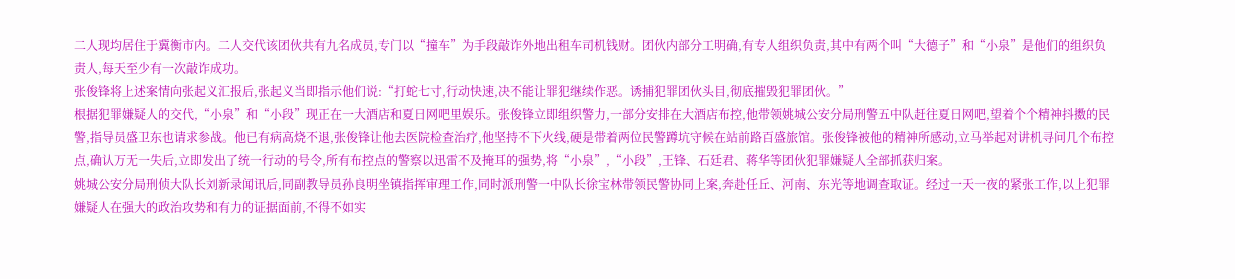二人现均居住于冀衡市内。二人交代该团伙共有九名成员,专门以“撞车”为手段敲诈外地出租车司机钱财。团伙内部分工明确,有专人组织负责,其中有两个叫“大德子”和“小泉”是他们的组织负责人,每天至少有一次敲诈成功。
张俊锋将上述案情向张起义汇报后,张起义当即指示他们说:“打蛇七寸,行动快速,决不能让罪犯继续作恶。诱捕犯罪团伙头目,彻底摧毁犯罪团伙。”
根据犯罪嫌疑人的交代,“小泉”和“小段”现正在一大酒店和夏日网吧里娱乐。张俊锋立即组织警力,一部分安排在大酒店布控,他带领姚城公安分局刑警五中队赶往夏日网吧,望着个个精神抖擞的民警,指导员盛卫东也请求参战。他已有病高烧不退,张俊锋让他去医院检查治疗,他坚持不下火线,硬是带着两位民警蹲坑守候在站前路百盛旅馆。张俊锋被他的精神所感动,立马举起对讲机寻问几个布控点,确认万无一失后,立即发出了统一行动的号令,所有布控点的警察以迅雷不及掩耳的强势,将“小泉”,“小段”,王锋、石廷君、蒋华等团伙犯罪嫌疑人全部抓获归案。
姚城公安分局刑侦大队长刘新录闻讯后,同副教导员孙良明坐镇指挥审理工作,同时派刑警一中队长徐宝林带领民警协同上案,奔赴任丘、河南、东光等地调查取证。经过一天一夜的紧张工作,以上犯罪嫌疑人在强大的政治攻势和有力的证据面前,不得不如实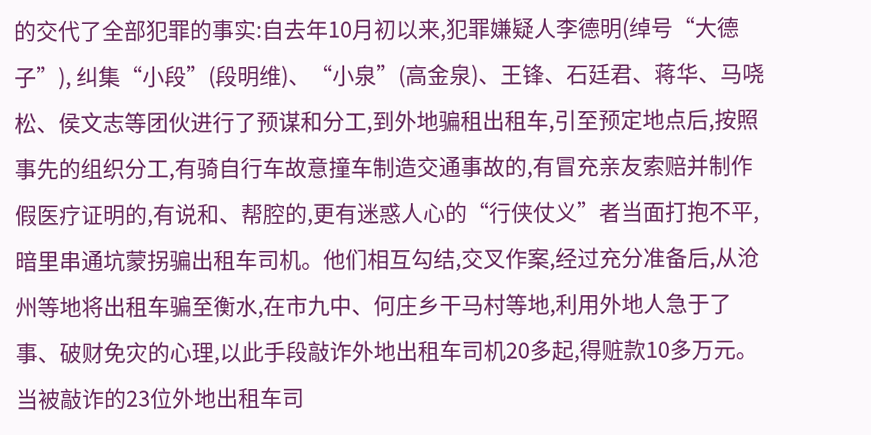的交代了全部犯罪的事实:自去年10月初以来,犯罪嫌疑人李德明(绰号“大德子”), 纠集“小段”(段明维)、“小泉”(高金泉)、王锋、石廷君、蒋华、马哓松、侯文志等团伙进行了预谋和分工,到外地骗租出租车,引至预定地点后,按照事先的组织分工,有骑自行车故意撞车制造交通事故的,有冒充亲友索赔并制作假医疗证明的,有说和、帮腔的,更有迷惑人心的“行侠仗义”者当面打抱不平,暗里串通坑蒙拐骗出租车司机。他们相互勾结,交叉作案,经过充分准备后,从沧州等地将出租车骗至衡水,在市九中、何庄乡干马村等地,利用外地人急于了事、破财免灾的心理,以此手段敲诈外地出租车司机20多起,得赃款10多万元。
当被敲诈的23位外地出租车司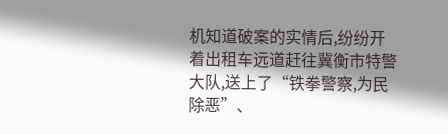机知道破案的实情后,纷纷开着出租车远道赶往冀衡市特警大队,送上了“铁拳警察,为民除恶”、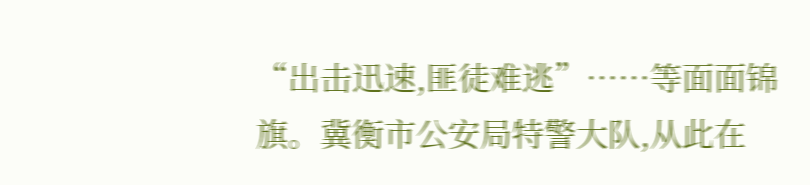“出击迅速,匪徒难逃”……等面面锦旗。冀衡市公安局特警大队,从此在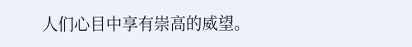人们心目中享有崇高的威望。